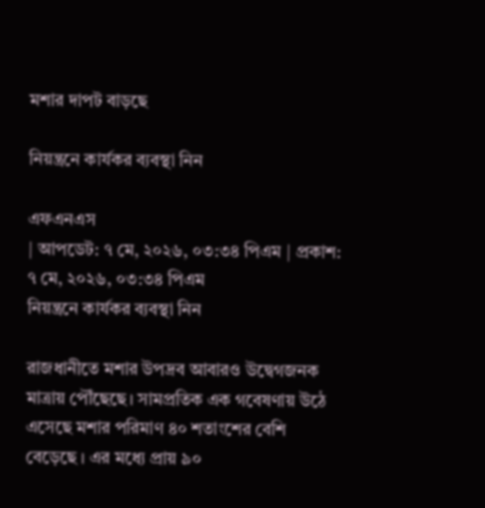মশার দাপট বাড়ছে

নিয়ন্ত্রনে কার্যকর ব্যবস্থা নিন

এফএনএস
| আপডেট: ৭ মে, ২০২৬, ০৩:৩৪ পিএম | প্রকাশ: ৭ মে, ২০২৬, ০৩:৩৪ পিএম
নিয়ন্ত্রনে কার্যকর ব্যবস্থা নিন

রাজধানীতে মশার উপদ্রব আবারও উদ্বেগজনক মাত্রায় পৌঁছেছে। সামপ্রতিক এক গবেষণায় উঠে এসেছে মশার পরিমাণ ৪০ শতাংশের বেশি বেড়েছে । এর মধ্যে প্রায় ৯০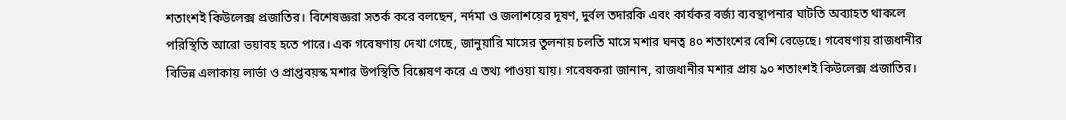শতাংশই কিউলেক্স প্রজাতির। বিশেষজ্ঞরা সতর্ক করে বলছেন, নর্দমা ও জলাশয়ের দূষণ, দুর্বল তদারকি এবং কার্যকর বর্জ্য ব্যবস্থাপনার ঘাটতি অব্যাহত থাকলে পরিস্থিতি আরো ভয়াবহ হতে পারে। এক গবেষণায় দেখা গেছে, জানুয়ারি মাসের তুলনায় চলতি মাসে মশার ঘনত্ব ৪০ শতাংশের বেশি বেড়েছে। গবেষণায় রাজধানীর বিভিন্ন এলাকায় লার্ভা ও প্রাপ্তবয়স্ক মশার উপস্থিতি বিশ্লেষণ করে এ তথ্য পাওয়া যায়। গবেষকরা জানান, রাজধানীর মশার প্রায় ৯০ শতাংশই কিউলেক্স প্রজাতির।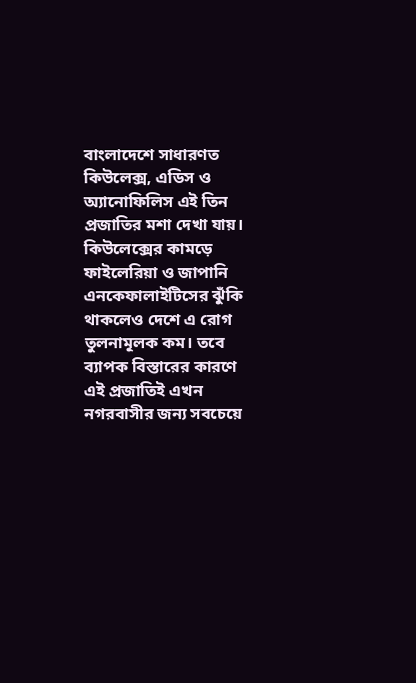বাংলাদেশে সাধারণত কিউলেক্স, এডিস ও অ্যানোফিলিস এই তিন প্রজাতির মশা দেখা যায়। কিউলেক্সের কামড়ে ফাইলেরিয়া ও জাপানি এনকেফালাইটিসের ঝুঁকি থাকলেও দেশে এ রোগ তুলনামূলক কম। তবে ব্যাপক বিস্তারের কারণে এই প্রজাতিই এখন নগরবাসীর জন্য সবচেয়ে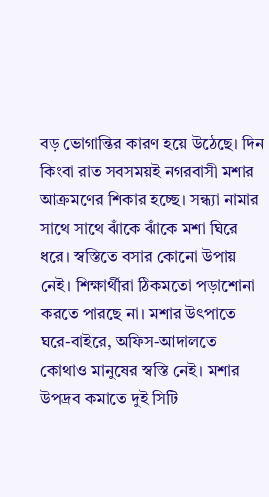বড় ভোগান্তির কারণ হয়ে উঠেছে। দিন কিংবা রাত সবসময়ই নগরবাসী মশার আক্রমণের শিকার হচ্ছে। সন্ধ্যা নামার সাথে সাথে ঝাঁকে ঝাঁকে মশা ঘিরে ধরে। স্বস্তিতে বসার কোনো উপায় নেই। শিক্ষার্থীরা ঠিকমতো পড়াশোনা করতে পারছে না। মশার উৎপাতে ঘরে-বাইরে, অফিস-আদালতে কোথাও মানুষের স্বস্তি নেই। মশার উপদ্রব কমাতে দুই সিটি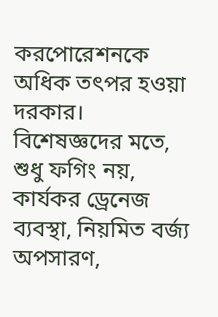করপোরেশনকে অধিক তৎপর হওয়া দরকার। বিশেষজ্ঞদের মতে, শুধু ফগিং নয়, কার্যকর ড্রেনেজ ব্যবস্থা, নিয়মিত বর্জ্য অপসারণ,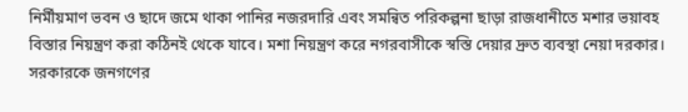নির্মীয়মাণ ভবন ও ছাদে জমে থাকা পানির নজরদারি এবং সমন্বিত পরিকল্পনা ছাড়া রাজধানীতে মশার ভয়াবহ বিস্তার নিয়ন্ত্রণ করা কঠিনই থেকে যাবে। মশা নিয়ন্ত্রণ করে নগরবাসীকে স্বস্তি দেয়ার দ্রুত ব্যবস্থা নেয়া দরকার। সরকারকে জনগণের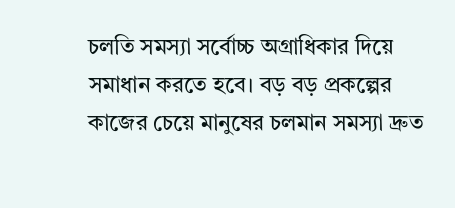চলতি সমস্যা সর্বোচ্চ অগ্রাধিকার দিয়ে সমাধান করতে হবে। বড় বড় প্রকল্পের কাজের চেয়ে মানুষের চলমান সমস্যা দ্রুত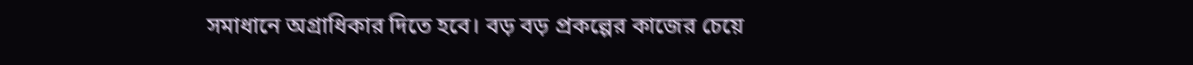সমাধানে অগ্রাধিকার দিতে হবে। বড় বড় প্রকল্পের কাজের চেয়ে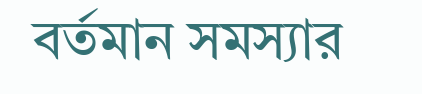বর্তমান সমস্যার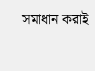সমাধান করাই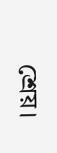শ্রেয়।